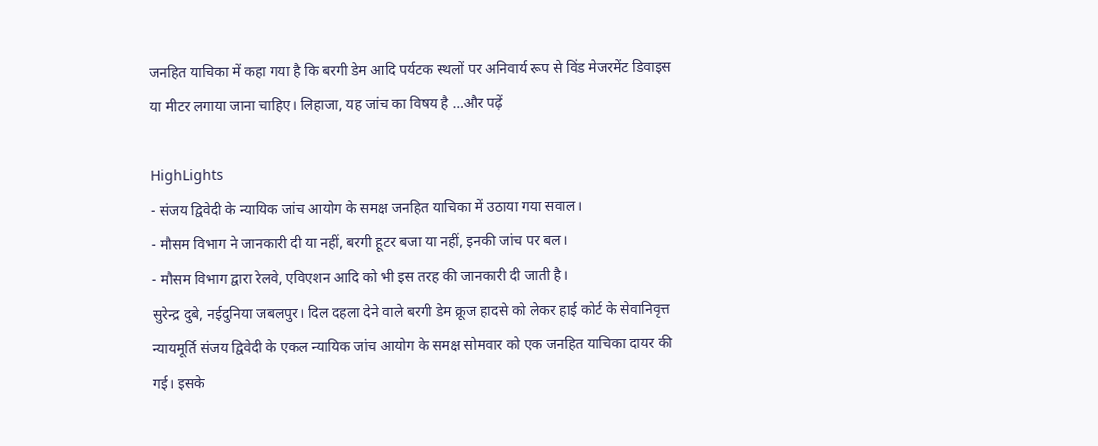जनहित याचिका में कहा गया है कि बरगी डेम आदि पर्यटक स्थलों पर अनिवार्य रूप से विंड मेजरमेंट डिवाइस या मीटर लगाया जाना चाहिए। लिहाजा, यह जांच का विषय है …और पढ़ें

HighLights
- संजय द्विवेदी के न्यायिक जांच आयोग के समक्ष जनहित याचिका में उठाया गया सवाल।
- मौसम विभाग ने जानकारी दी या नहीं, बरगी हूटर बजा या नहीं, इनकी जांच पर बल।
- मौसम विभाग द्वारा रेलवे, एविएशन आदि को भी इस तरह की जानकारी दी जाती है।
सुरेन्द्र दुबे, नईदुनिया जबलपुर। दिल दहला देने वाले बरगी डेम क्रूज हादसे को लेकर हाई कोर्ट के सेवानिवृत्त न्यायमूर्ति संजय द्विवेदी के एकल न्यायिक जांच आयोग के समक्ष सोमवार को एक जनहित याचिका दायर की गई। इसके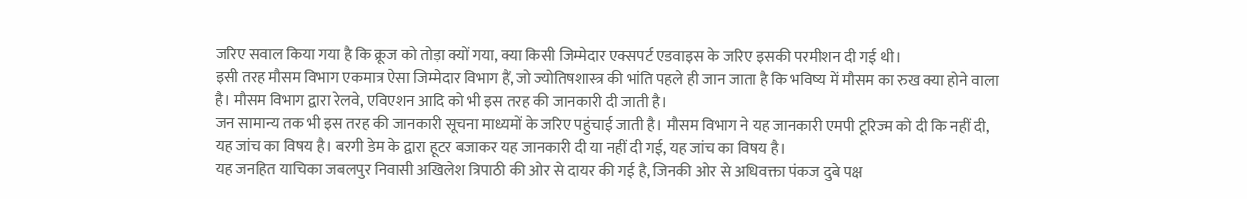जरिए सवाल किया गया है कि क्रूज को तोड़ा क्यों गया, क्या किसी जिम्मेदार एक्सपर्ट एडवाइस के जरिए इसकी परमीशन दी गई थी।
इसी तरह मौसम विभाग एकमात्र ऐसा जिम्मेदार विभाग हैं, जो ज्योतिषशास्त्र की भांति पहले ही जान जाता है कि भविष्य में मौसम का रुख क्या होने वाला है। मौसम विभाग द्वारा रेलवे, एविएशन आदि को भी इस तरह की जानकारी दी जाती है।
जन सामान्य तक भी इस तरह की जानकारी सूचना माध्यमों के जरिए पहुंचाई जाती है। मौसम विभाग ने यह जानकारी एमपी टूरिज्म को दी कि नहीं दी, यह जांच का विषय है। बरगी डेम के द्वारा हूटर बजाकर यह जानकारी दी या नहीं दी गई, यह जांच का विषय है।
यह जनहित याचिका जबलपुर निवासी अखिलेश त्रिपाठी की ओर से दायर की गई है, जिनकी ओर से अधिवक्ता पंकज दुबे पक्ष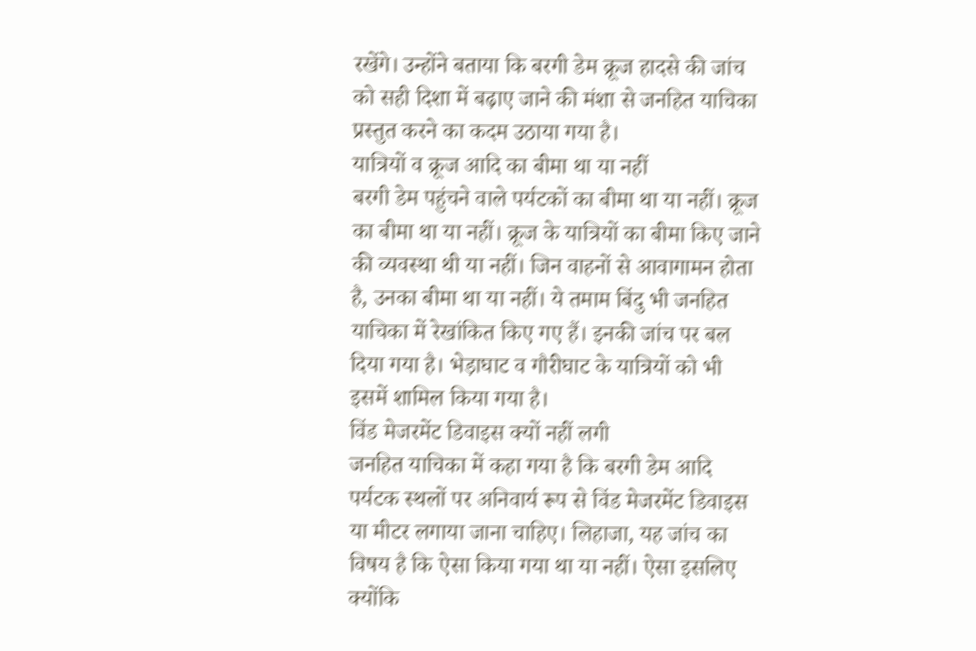रखेंगे। उन्होंने बताया कि बरगी डेम क्रूज हादसे की जांच को सही दिशा में बढ़ाए जाने की मंशा से जनहित याचिका प्रस्तुत करने का कदम उठाया गया है।
यात्रियों व क्रूज आदि का बीमा था या नहीं
बरगी डेम पहुंचने वाले पर्यटकों का बीमा था या नहीं। क्रूज का बीमा था या नहीं। क्रूज के यात्रियों का बीमा किए जाने की व्यवस्था थी या नहीं। जिन वाहनों से आवागामन होता है, उनका बीमा था या नहीं। ये तमाम बिंदु भी जनहित याचिका में रेखांकित किए गए हैं। इनकी जांच पर बल दिया गया है। भेड़ाघाट व गौरीघाट के यात्रियों को भी इसमें शामिल किया गया है।
विंड मेजरमेंट डिवाइस क्यों नहीं लगी
जनहित याचिका में कहा गया है कि बरगी डेम आदि पर्यटक स्थलों पर अनिवार्य रूप से विंड मेजरमेंट डिवाइस या मीटर लगाया जाना चाहिए। लिहाजा, यह जांच का विषय है कि ऐसा किया गया था या नहीं। ऐसा इसलिए क्योंकि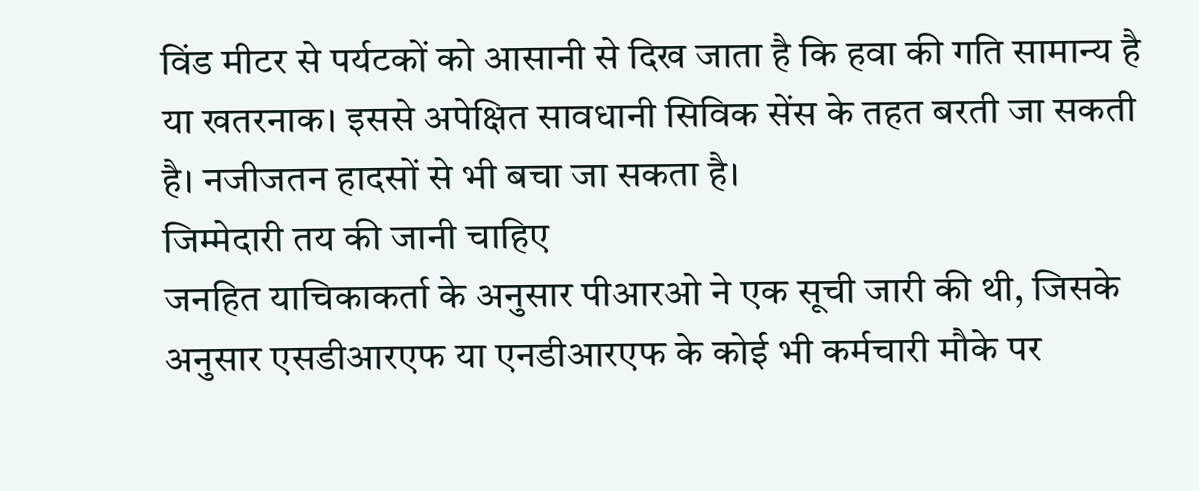विंड मीटर से पर्यटकों को आसानी से दिख जाता है कि हवा की गति सामान्य है या खतरनाक। इससे अपेक्षित सावधानी सिविक सेंस के तहत बरती जा सकती है। नजीजतन हादसों से भी बचा जा सकता है।
जिम्मेदारी तय की जानी चाहिए
जनहित याचिकाकर्ता के अनुसार पीआरओ ने एक सूची जारी की थी, जिसके अनुसार एसडीआरएफ या एनडीआरएफ के कोई भी कर्मचारी मौके पर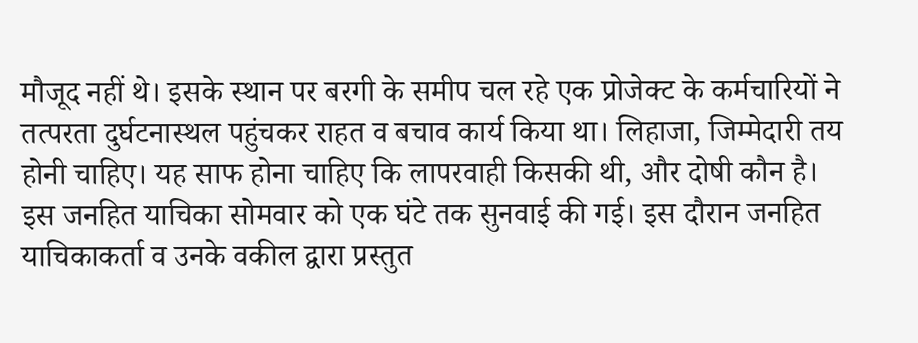मौजूद नहीं थे। इसके स्थान पर बरगी के समीप चल रहे एक प्रोजेक्ट के कर्मचारियों ने तत्परता दुर्घटनास्थल पहुंचकर राहत व बचाव कार्य किया था। लिहाजा, जिम्मेदारी तय होनी चाहिए। यह साफ होना चाहिए कि लापरवाही किसकी थी, और दोषी कौन है।
इस जनहित याचिका सोमवार को एक घंटे तक सुनवाई की गई। इस दौरान जनहित याचिकाकर्ता व उनके वकील द्वारा प्रस्तुत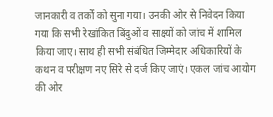जानकारी व तर्कों को सुना गया। उनकी ओर से निवेदन किया गया कि सभी रेखांकित बिंदुओं व साक्ष्यों को जांच में शामिल किया जाए। साथ ही सभी संबंधित जिम्मेदार अधिकारियों के कथन व परीक्षण नए सिरे से दर्ज किए जाएं। एकल जांच आयोग की ओर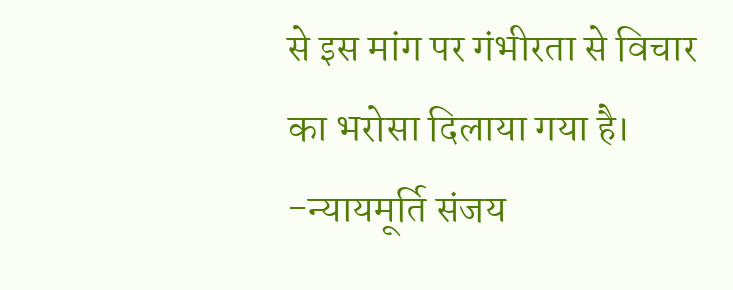से इस मांग पर गंभीरता से विचार का भरोसा दिलाया गया है।
-न्यायमूर्ति संजय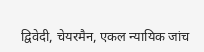द्विवेदी, चेयरमैन, एकल न्यायिक जांच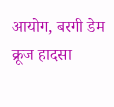आयोग, बरगी डेम क्रूज हादसा